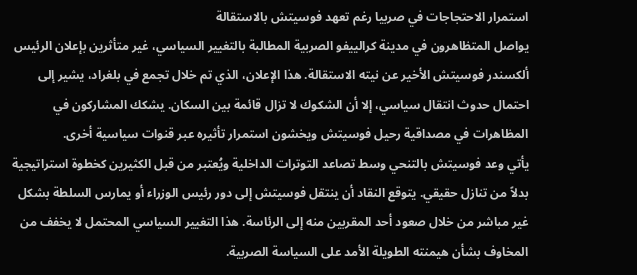استمرار الاحتجاجات في صربيا رغم تعهد فوسيتش بالاستقالة
يواصل المتظاهرون في مدينة كرالييفو الصربية المطالبة بالتغيير السياسي، غير متأثرين بإعلان الرئيس ألكسندر فوسيتش الأخير عن نيته الاستقالة. هذا الإعلان، الذي تم خلال تجمع في بلغراد، يشير إلى احتمال حدوث انتقال سياسي، إلا أن الشكوك لا تزال قائمة بين السكان. يشكك المشاركون في المظاهرات في مصداقية رحيل فوسيتش ويخشون استمرار تأثيره عبر قنوات سياسية أخرى.
يأتي وعد فوسيتش بالتنحي وسط تصاعد التوترات الداخلية ويُعتبر من قبل الكثيرين كخطوة استراتيجية بدلاً من تنازل حقيقي. يتوقع النقاد أن ينتقل فوسيتش إلى دور رئيس الوزراء أو يمارس السلطة بشكل غير مباشر من خلال صعود أحد المقربين منه إلى الرئاسة. هذا التغيير السياسي المحتمل لا يخفف من المخاوف بشأن هيمنته الطويلة الأمد على السياسة الصربية.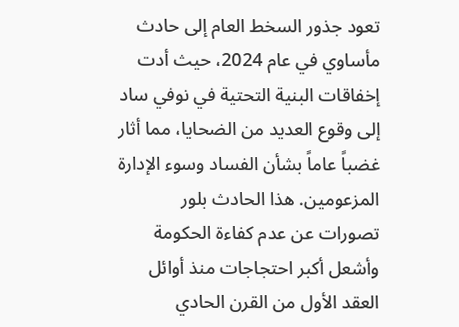تعود جذور السخط العام إلى حادث مأساوي في عام 2024، حيث أدت إخفاقات البنية التحتية في نوفي ساد إلى وقوع العديد من الضحايا، مما أثار غضباً عاماً بشأن الفساد وسوء الإدارة المزعومين. هذا الحادث بلور تصورات عن عدم كفاءة الحكومة وأشعل أكبر احتجاجات منذ أوائل العقد الأول من القرن الحادي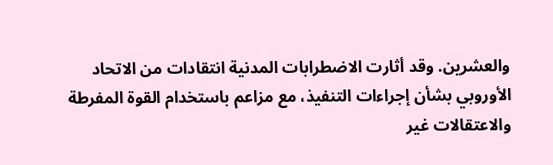والعشرين. وقد أثارت الاضطرابات المدنية انتقادات من الاتحاد الأوروبي بشأن إجراءات التنفيذ، مع مزاعم باستخدام القوة المفرطة والاعتقالات غير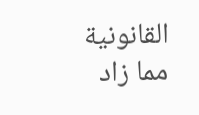القانونية مما زاد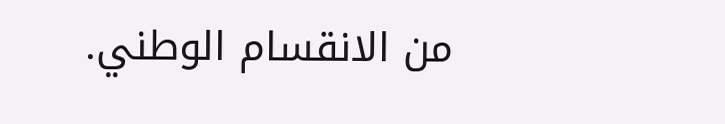من الانقسام الوطني.